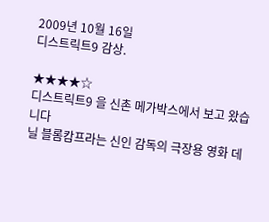2009년 10월 16일
디스트릭트9 감상.

★★★★☆
디스트릭트9 을 신촌 메가박스에서 보고 왔습니다
닐 블롬캄프라는 신인 감독의 극장용 영화 데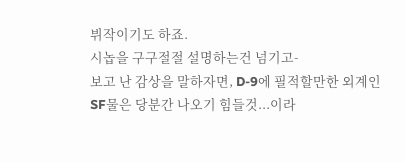뷔작이기도 하죠.
시놉을 구구절절 설명하는건 넘기고-
보고 난 감상을 말하자면, D-9에 필적할만한 외계인 SF물은 당분간 나오기 힘들것...이라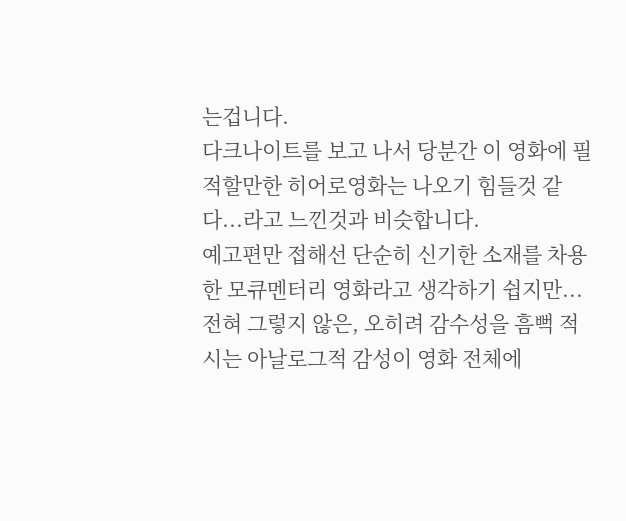는겁니다.
다크나이트를 보고 나서 당분간 이 영화에 필적할만한 히어로영화는 나오기 힘들것 같다...라고 느낀것과 비슷합니다.
예고편만 접해선 단순히 신기한 소재를 차용한 모큐멘터리 영화라고 생각하기 쉽지만... 전혀 그렇지 않은, 오히려 감수성을 흠뻑 적시는 아날로그적 감성이 영화 전체에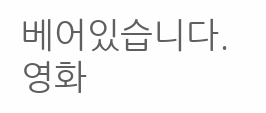베어있습니다. 영화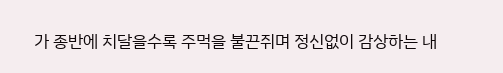가 종반에 치달을수록 주먹을 불끈쥐며 정신없이 감상하는 내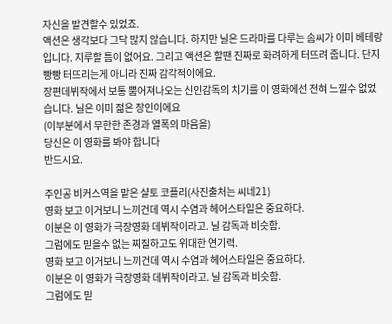자신을 발견할수 있었죠.
액션은 생각보다 그닥 많지 않습니다. 하지만 닐은 드라마를 다루는 솜씨가 이미 베테랑입니다. 지루할 틈이 없어요. 그리고 액션은 할땐 진짜로 화려하게 터뜨려 줍니다. 단지 빵빵 터뜨리는게 아니라 진짜 감각적이에요.
장편데뷔작에서 보통 뿜어져나오는 신인감독의 치기를 이 영화에선 전혀 느낄수 없었습니다. 닐은 이미 젊은 장인이에요
(이부분에서 무한한 존경과 열폭의 마음을)
당신은 이 영화를 봐야 합니다
반드시요.

주인공 비커스역을 맡은 샬토 코플리(사진출처는 씨네21)
영화 보고 이거보니 느끼건데 역시 수염과 헤어스타일은 중요하다.
이분은 이 영화가 극장영화 데뷔작이라고. 닐 감독과 비슷함.
그럼에도 믿을수 없는 찌질하고도 위대한 연기력.
영화 보고 이거보니 느끼건데 역시 수염과 헤어스타일은 중요하다.
이분은 이 영화가 극장영화 데뷔작이라고. 닐 감독과 비슷함.
그럼에도 믿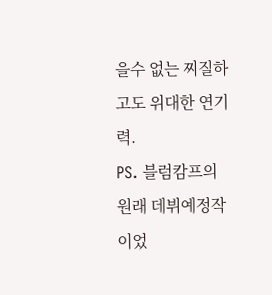을수 없는 찌질하고도 위대한 연기력.
PS. 블럼캄프의 원래 데뷔예정작이었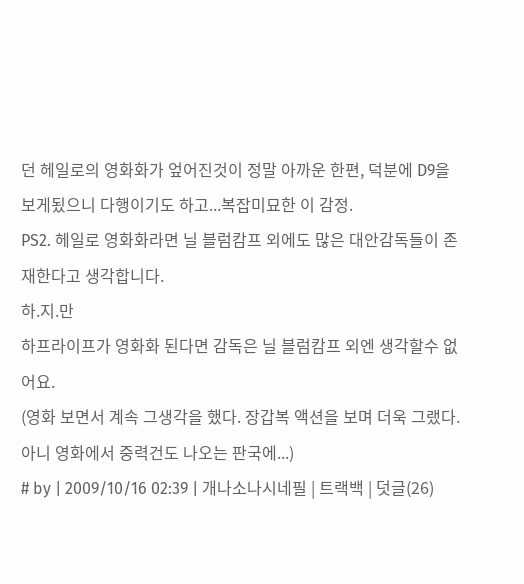던 헤일로의 영화화가 엎어진것이 정말 아까운 한편, 덕분에 D9을 보게됬으니 다행이기도 하고...복잡미묘한 이 감정.
PS2. 헤일로 영화화라면 닐 블럼캄프 외에도 많은 대안감독들이 존재한다고 생각합니다.
하.지.만
하프라이프가 영화화 된다면 감독은 닐 블럼캄프 외엔 생각할수 없어요.
(영화 보면서 계속 그생각을 했다. 장갑복 액션을 보며 더욱 그랬다. 아니 영화에서 중력건도 나오는 판국에...)
# by | 2009/10/16 02:39 | 개나소나시네필 | 트랙백 | 덧글(26)